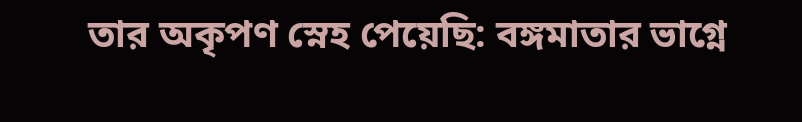তার অকৃপণ স্নেহ পেয়েছি: বঙ্গমাতার ভাগ্নে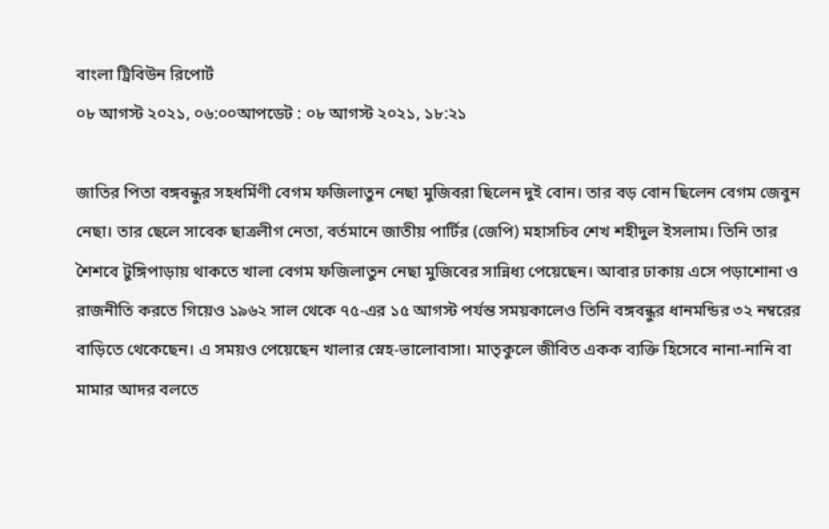বাংলা ট্রিবিউন রিপোর্ট
০৮ আগস্ট ২০২১, ০৬:০০আপডেট : ০৮ আগস্ট ২০২১, ১৮:২১

জাতির পিতা বঙ্গবন্ধুর সহধর্মিণী বেগম ফজিলাতুন নেছা মুজিবরা ছিলেন দুই বোন। তার বড় বোন ছিলেন বেগম জেবুন নেছা। তার ছেলে সাবেক ছাত্রলীগ নেতা, বর্তমানে জাতীয় পার্টির (জেপি) মহাসচিব শেখ শহীদুল ইসলাম। তিনি তার শৈশবে টুঙ্গিপাড়ায় থাকতে খালা বেগম ফজিলাতুন নেছা মুজিবের সান্নিধ্য পেয়েছেন। আবার ঢাকায় এসে পড়াশোনা ও রাজনীতি করতে গিয়েও ১৯৬২ সাল থেকে ৭৫-এর ১৫ আগস্ট পর্যন্ত সময়কালেও তিনি বঙ্গবন্ধুর ধানমন্ডির ৩২ নম্বরের বাড়িতে থেকেছেন। এ সময়ও পেয়েছেন খালার স্নেহ-ভালোবাসা। মাতৃকুলে জীবিত একক ব্যক্তি হিসেবে নানা-নানি বা মামার আদর বলতে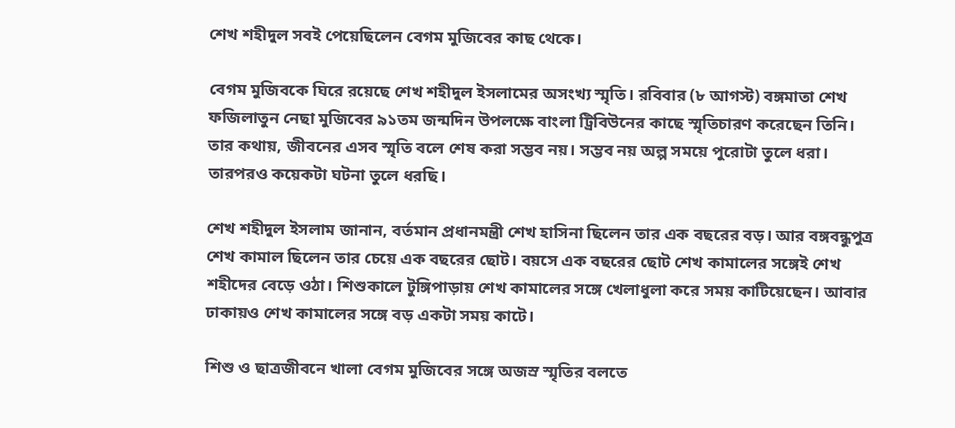শেখ শহীদুল সবই পেয়েছিলেন বেগম মুজিবের কাছ থেকে।

বেগম মুজিবকে ঘিরে রয়েছে শেখ শহীদুল ইসলামের অসংখ্য স্মৃতি। রবিবার (৮ আগস্ট) বঙ্গমাতা শেখ ফজিলাতুন নেছা মুজিবের ৯১তম জন্মদিন উপলক্ষে বাংলা ট্রিবিউনের কাছে স্মৃতিচারণ করেছেন তিনি। তার কথায়, জীবনের এসব স্মৃতি বলে শেষ করা সম্ভব নয়। সম্ভব নয় অল্প সময়ে পুরোটা তুলে ধরা। তারপরও কয়েকটা ঘটনা তুলে ধরছি।

শেখ শহীদুল ইসলাম জানান, বর্তমান প্রধানমন্ত্রী শেখ হাসিনা ছিলেন তার এক বছরের বড়। আর বঙ্গবন্ধুপুত্র শেখ কামাল ছিলেন তার চেয়ে এক বছরের ছোট। বয়সে এক বছরের ছোট শেখ কামালের সঙ্গেই শেখ শহীদের বেড়ে ওঠা। শিশুকালে টুঙ্গিপাড়ায় শেখ কামালের সঙ্গে খেলাধুলা করে সময় কাটিয়েছেন। আবার ঢাকায়ও শেখ কামালের সঙ্গে বড় একটা সময় কাটে।

শিশু ও ছাত্রজীবনে খালা বেগম মুজিবের সঙ্গে অজস্র স্মৃতির বলতে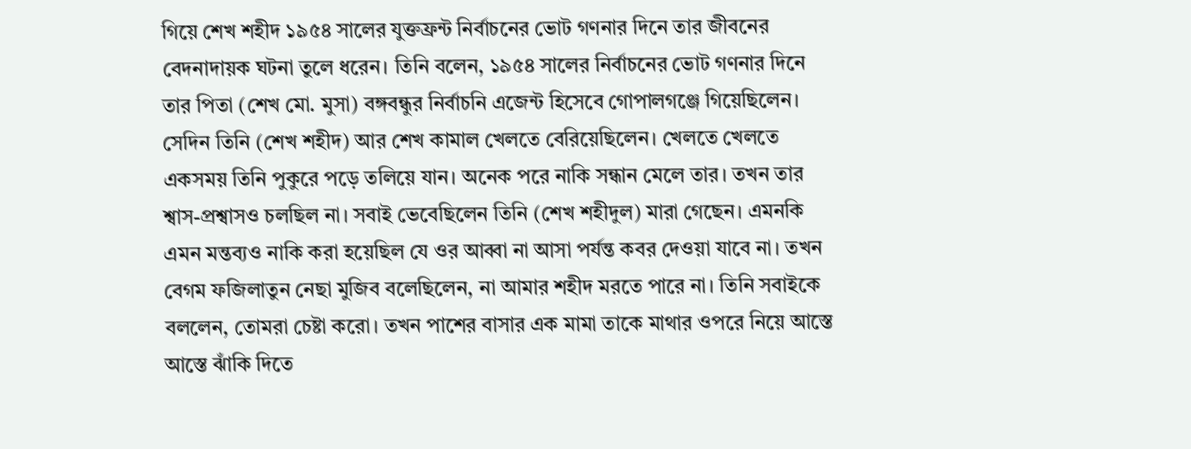গিয়ে শেখ শহীদ ১৯৫৪ সালের যুক্তফ্রন্ট নির্বাচনের ভোট গণনার দিনে তার জীবনের বেদনাদায়ক ঘটনা তুলে ধরেন। তিনি বলেন, ১৯৫৪ সালের নির্বাচনের ভোট গণনার দিনে তার পিতা (শেখ মো. মুসা) বঙ্গবন্ধুর নির্বাচনি এজেন্ট হিসেবে গোপালগঞ্জে গিয়েছিলেন। সেদিন তিনি (শেখ শহীদ) আর শেখ কামাল খেলতে বেরিয়েছিলেন। খেলতে খেলতে একসময় তিনি পুকুরে পড়ে তলিয়ে যান। অনেক পরে নাকি সন্ধান মেলে তার। তখন তার শ্বাস-প্রশ্বাসও চলছিল না। সবাই ভেবেছিলেন তিনি (শেখ শহীদুল) মারা গেছেন। এমনকি এমন মন্তব্যও নাকি করা হয়েছিল যে ওর আব্বা না আসা পর্যন্ত কবর দেওয়া যাবে না। তখন বেগম ফজিলাতুন নেছা মুজিব বলেছিলেন, না আমার শহীদ মরতে পারে না। তিনি সবাইকে বললেন, তোমরা চেষ্টা করো। তখন পাশের বাসার এক মামা তাকে মাথার ওপরে নিয়ে আস্তে আস্তে ঝাঁকি দিতে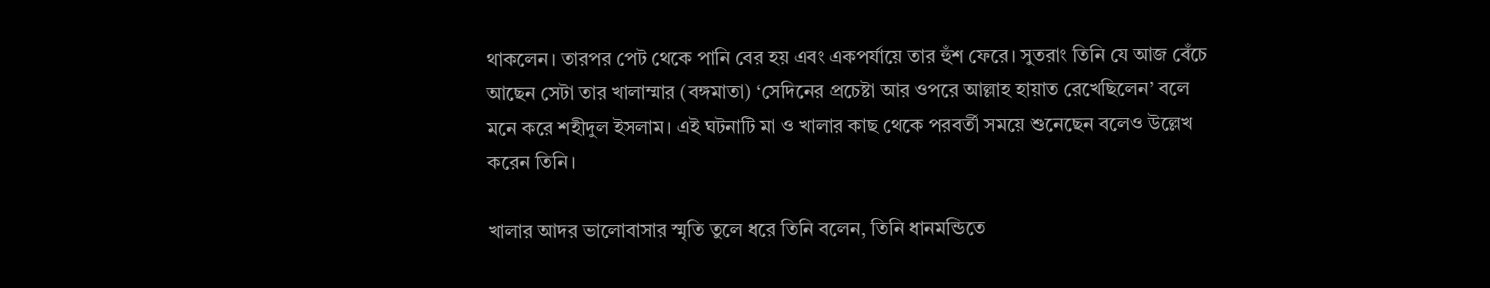থাকলেন। তারপর পেট থেকে পানি বের হয় এবং একপর্যায়ে তার হুঁশ ফেরে। সুতরাং তিনি যে আজ বেঁচে আছেন সেটা তার খালাম্মার (বঙ্গমাতা) ‘সেদিনের প্রচেষ্টা আর ওপরে আল্লাহ হায়াত রেখেছিলেন’ বলে মনে করে শহীদুল ইসলাম। এই ঘটনাটি মা ও খালার কাছ থেকে পরবর্তী সময়ে শুনেছেন বলেও উল্লেখ করেন তিনি।

খালার আদর ভালোবাসার স্মৃতি তুলে ধরে তিনি বলেন, তিনি ধানমন্ডিতে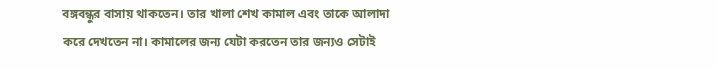বঙ্গবন্ধুর বাসায় থাকতেন। তার খালা শেখ কামাল এবং তাকে আলাদা করে দেখতেন না। কামালের জন্য যেটা করতেন তার জন্যও সেটাই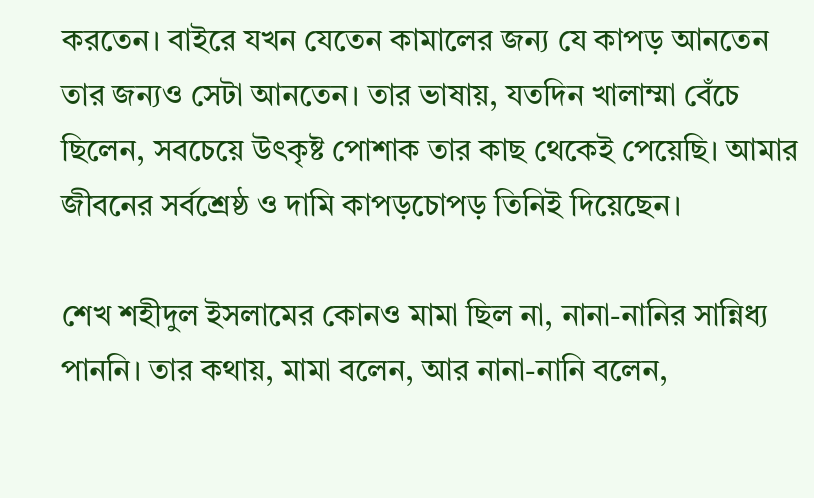করতেন। বাইরে যখন যেতেন কামালের জন্য যে কাপড় আনতেন তার জন্যও সেটা আনতেন। তার ভাষায়, যতদিন খালাম্মা বেঁচে ছিলেন, সবচেয়ে উৎকৃষ্ট পোশাক তার কাছ থেকেই পেয়েছি। আমার জীবনের সর্বশ্রেষ্ঠ ও দামি কাপড়চোপড় তিনিই দিয়েছেন।

শেখ শহীদুল ইসলামের কোনও মামা ছিল না, নানা-নানির সান্নিধ্য পাননি। তার কথায়, মামা বলেন, আর নানা-নানি বলেন,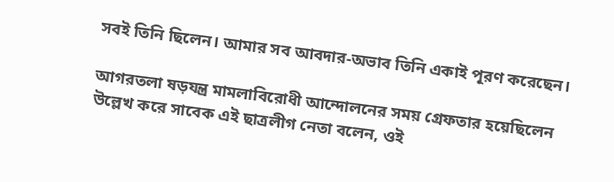সবই তিনি ছিলেন। আমার সব আবদার-অভাব তিনি একাই পূরণ করেছেন।

আগরতলা ষড়যন্ত্র মামলাবিরোধী আন্দোলনের সময় গ্রেফতার হয়েছিলেন উল্লেখ করে সাবেক এই ছাত্রলীগ নেতা বলেন, ওই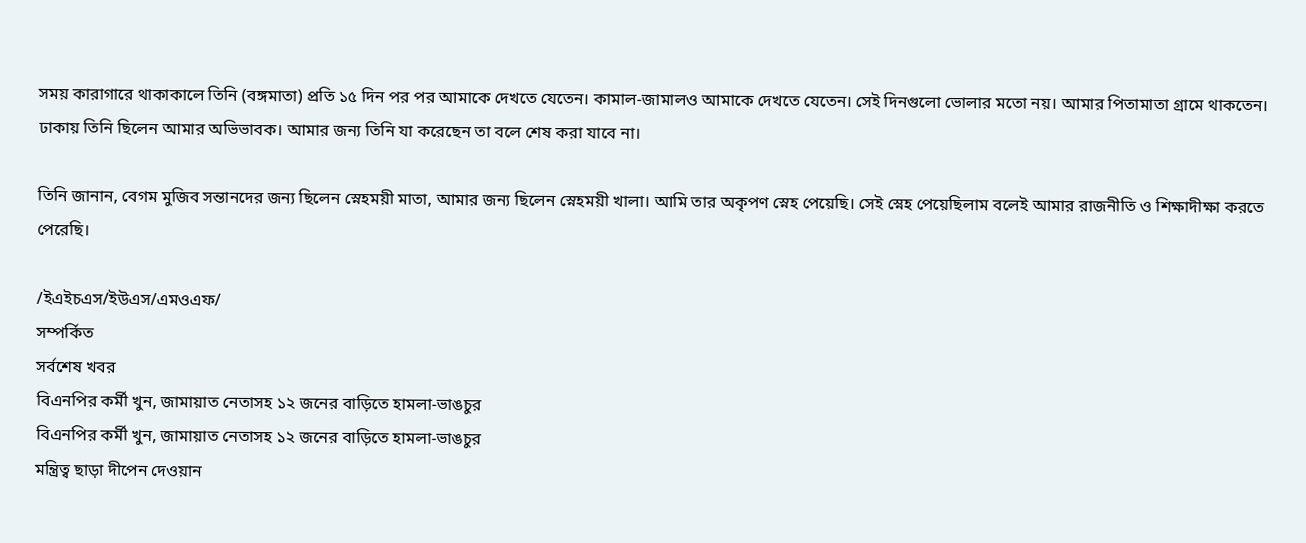সময় কারাগারে থাকাকালে তিনি (বঙ্গমাতা) প্রতি ১৫ দিন পর পর আমাকে দেখতে যেতেন। কামাল-জামালও আমাকে দেখতে যেতেন। সেই দিনগুলো ভোলার মতো নয়। আমার পিতামাতা গ্রামে থাকতেন। ঢাকায় তিনি ছিলেন আমার অভিভাবক। আমার জন্য তিনি যা করেছেন তা বলে শেষ করা যাবে না।

তিনি জানান, বেগম মুজিব সন্তানদের জন্য ছিলেন স্নেহময়ী মাতা, আমার জন্য ছিলেন স্নেহময়ী খালা। আমি তার অকৃপণ স্নেহ পেয়েছি। সেই স্নেহ পেয়েছিলাম বলেই আমার রাজনীতি ও শিক্ষাদীক্ষা করতে পেরেছি।

/ইএইচএস/ইউএস/এমওএফ/
সম্পর্কিত
সর্বশেষ খবর
বিএনপির কর্মী খুন, জামায়াত নেতাসহ ১২ জনের বাড়িতে হামলা-ভাঙচুর
বিএনপির কর্মী খুন, জামায়াত নেতাসহ ১২ জনের বাড়িতে হামলা-ভাঙচুর
মন্ত্রিত্ব ছাড়া দীপেন দেওয়ান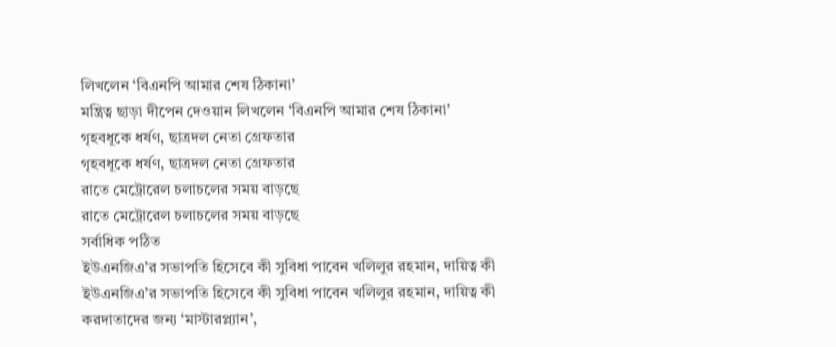লিখলেন ‘বিএনপি আমার শেষ ঠিকানা’
মন্ত্রিত্ব ছাড়া দীপেন দেওয়ান লিখলেন ‘বিএনপি আমার শেষ ঠিকানা’
গৃহবধূকে ধর্ষণ, ছাত্রদল নেতা গ্রেফতার
গৃহবধূকে ধর্ষণ, ছাত্রদল নেতা গ্রেফতার
রাতে মেট্রোরেল চলাচলের সময় বাড়ছে
রাতে মেট্রোরেল চলাচলের সময় বাড়ছে
সর্বাধিক পঠিত
ইউএনজিএ’র সভাপতি হিসেবে কী সুবিধা পাবেন খলিলুর রহমান, দায়িত্ব কী
ইউএনজিএ’র সভাপতি হিসেবে কী সুবিধা পাবেন খলিলুর রহমান, দায়িত্ব কী
করদাতাদের জন্য ‘মাস্টারপ্ল্যান’,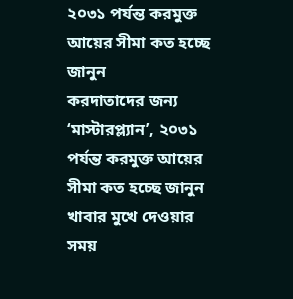২০৩১ পর্যন্ত করমুক্ত আয়ের সীমা কত হচ্ছে জানুন
করদাতাদের জন্য ‘মাস্টারপ্ল্যান’, ২০৩১ পর্যন্ত করমুক্ত আয়ের সীমা কত হচ্ছে জানুন
খাবার মুখে দেওয়ার সময়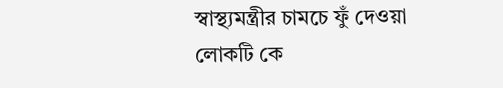স্বাস্থ্যমন্ত্রীর চামচে ফুঁ দেওয়া লোকটি কে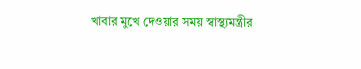খাবার মুখে দেওয়ার সময় স্বাস্থ্যমন্ত্রীর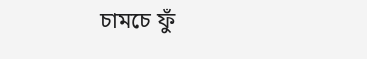চামচে ফুঁ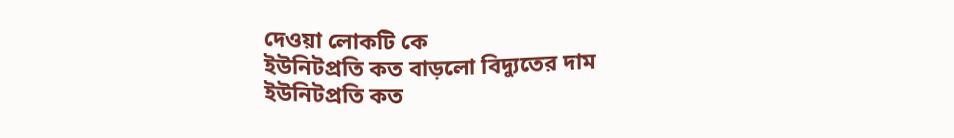দেওয়া লোকটি কে
ইউনিটপ্রতি কত বাড়লো বিদ্যুতের দাম
ইউনিটপ্রতি কত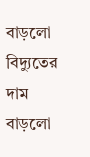বাড়লো বিদ্যুতের দাম
বাড়লো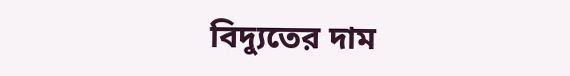বিদ্যুতের দাম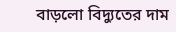বাড়লো বিদ্যুতের দাম